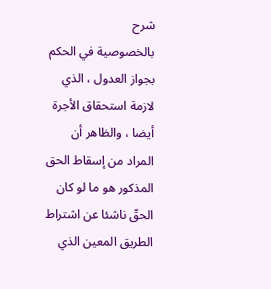شرح
بالخصوصية في الحكم بجواز العدول ، الذي لازمة استحقاق الأجرة أيضا ، والظاهر أن المراد من إسقاط الحق المذكور هو ما لو كان الحقّ ناشئا عن اشتراط الطريق المعين الذي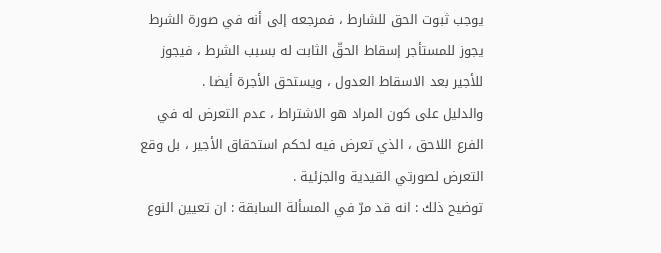يوجب ثبوت الحق للشارط ، فمرجعه إلى أنه في صورة الشرط يجوز للمستأجر إسقاط الحقّ الثابت له بسبب الشرط ، فيجوز للأجير بعد الاسقاط العدول ، ويستحق الأجرة أيضا .
والدليل على كون المراد هو الاشتراط ، عدم التعرض له في الفرع اللاحق ، الذي تعرض فيه لحكم استحقاق الأجير ، بل وقع التعرض لصورتي القيدية والجزئية .
توضيح ذلك : انه قد مرّ في المسألة السابقة : ان تعيين النوع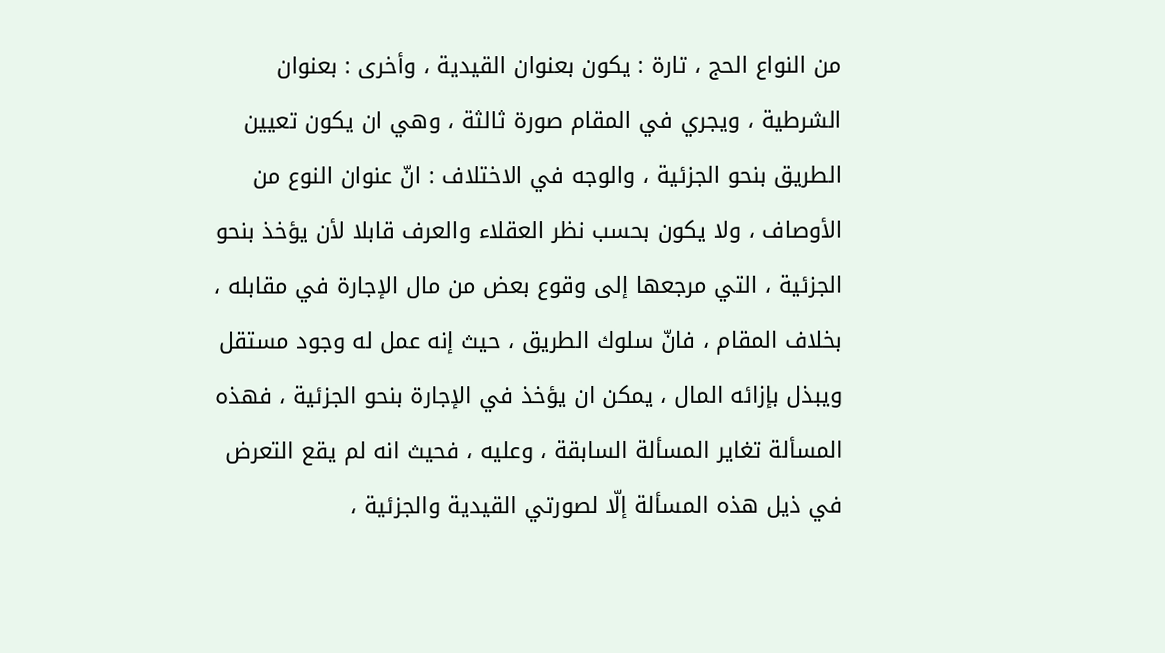من النواع الحج ، تارة : يكون بعنوان القيدية ، وأخرى : بعنوان الشرطية ، ويجري في المقام صورة ثالثة ، وهي ان يكون تعيين الطريق بنحو الجزئية ، والوجه في الاختلاف : انّ عنوان النوع من الأوصاف ، ولا يكون بحسب نظر العقلاء والعرف قابلا لأن يؤخذ بنحو الجزئية ، التي مرجعها إلى وقوع بعض من مال الإجارة في مقابله ، بخلاف المقام ، فانّ سلوك الطريق ، حيث إنه عمل له وجود مستقل ويبذل بإزائه المال ، يمكن ان يؤخذ في الإجارة بنحو الجزئية ، فهذه المسألة تغاير المسألة السابقة ، وعليه ، فحيث انه لم يقع التعرض في ذيل هذه المسألة إلّا لصورتي القيدية والجزئية ،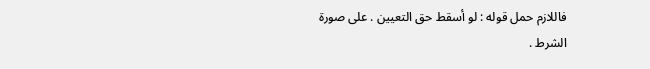فاللازم حمل قوله : لو أسقط حق التعيين . على صورة الشرط .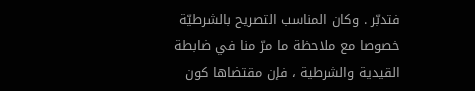فتدبّر . وكان المناسب التصريح بالشرطيّة خصوصا مع ملاحظة ما مرّ منا في ضابطة القيدية والشرطية ، فإن مقتضاها كون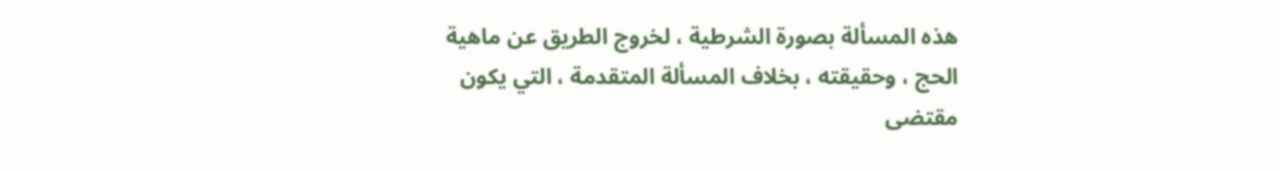هذه المسألة بصورة الشرطية ، لخروج الطريق عن ماهية الحج ، وحقيقته ، بخلاف المسألة المتقدمة ، التي يكون مقتضى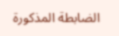الضابطة المذكورة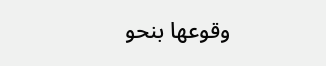وقوعها بنحو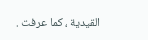القيدية ، كما عرفت .